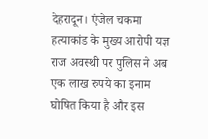देहरादून। एंजेल चकमा हत्याकांड के मुख्य आरोपी यज्ञ राज अवस्थी पर पुलिस ने अब एक लाख रुपये का इनाम घोषित किया है और इस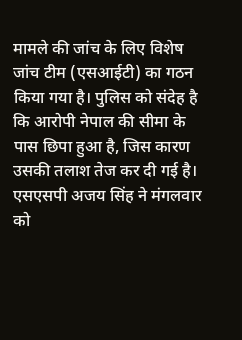मामले की जांच के लिए विशेष जांच टीम (एसआईटी) का गठन किया गया है। पुलिस को संदेह है कि आरोपी नेपाल की सीमा के पास छिपा हुआ है, जिस कारण उसकी तलाश तेज कर दी गई है।
एसएसपी अजय सिंह ने मंगलवार को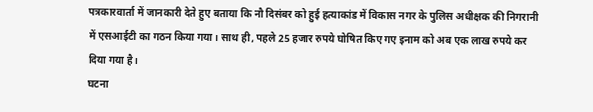पत्रकारवार्ता में जानकारी देते हुए बताया कि नौ दिसंबर को हुई हत्याकांड में विकास नगर के पुलिस अधीक्षक की निगरानी में एसआईटी का गठन किया गया। साथ ही, पहले 25 हजार रुपये घोषित किए गए इनाम को अब एक लाख रुपये कर दिया गया है।
घटना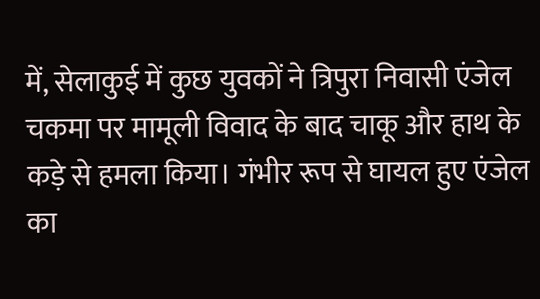में, सेलाकुई में कुछ युवकों ने त्रिपुरा निवासी एंजेल चकमा पर मामूली विवाद के बाद चाकू और हाथ के कड़े से हमला किया। गंभीर रूप से घायल हुए एंजेल का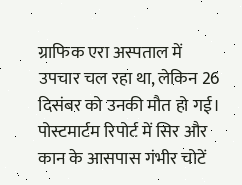ग्राफिक एरा अस्पताल में उपचार चल रहा था, लेकिन 26 दिसंबर को उनकी मौत हो गई। पोस्टमार्टम रिपोर्ट में सिर और कान के आसपास गंभीर चोटें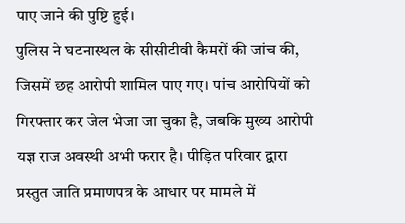पाए जाने की पुष्टि हुई।
पुलिस ने घटनास्थल के सीसीटीवी कैमरों की जांच की, जिसमें छह आरोपी शामिल पाए गए। पांच आरोपियों को गिरफ्तार कर जेल भेजा जा चुका है, जबकि मुख्य आरोपी यज्ञ राज अवस्थी अभी फरार है। पीड़ित परिवार द्वारा प्रस्तुत जाति प्रमाणपत्र के आधार पर मामले में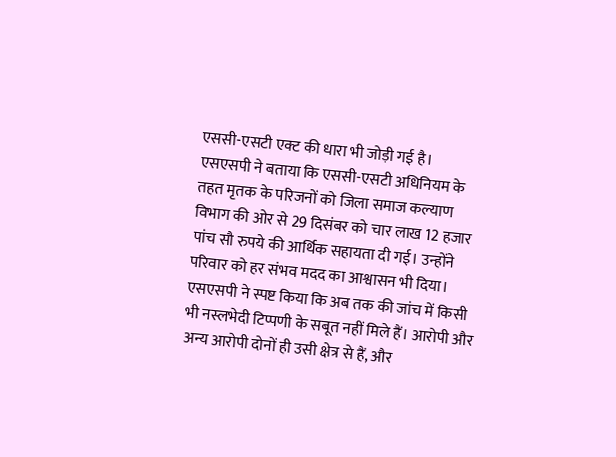एससी-एसटी एक्ट की धारा भी जोड़ी गई है।
एसएसपी ने बताया कि एससी-एसटी अधिनियम के तहत मृतक के परिजनों को जिला समाज कल्याण विभाग की ओर से 29 दिसंबर को चार लाख 12 हजार पांच सौ रुपये की आर्थिक सहायता दी गई। उन्होंने परिवार को हर संभव मदद का आश्वासन भी दिया।
एसएसपी ने स्पष्ट किया कि अब तक की जांच में किसी भी नस्लभेदी टिप्पणी के सबूत नहीं मिले हैं। आरोपी और अन्य आरोपी दोनों ही उसी क्षेत्र से हैं, और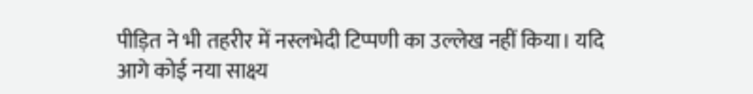पीड़ित ने भी तहरीर में नस्लभेदी टिप्पणी का उल्लेख नहीं किया। यदि आगे कोई नया साक्ष्य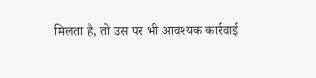मिलता है, तो उस पर भी आवश्यक कार्रवाई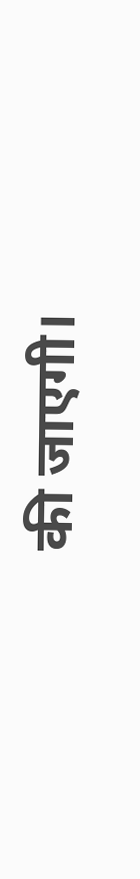की जाएगी।